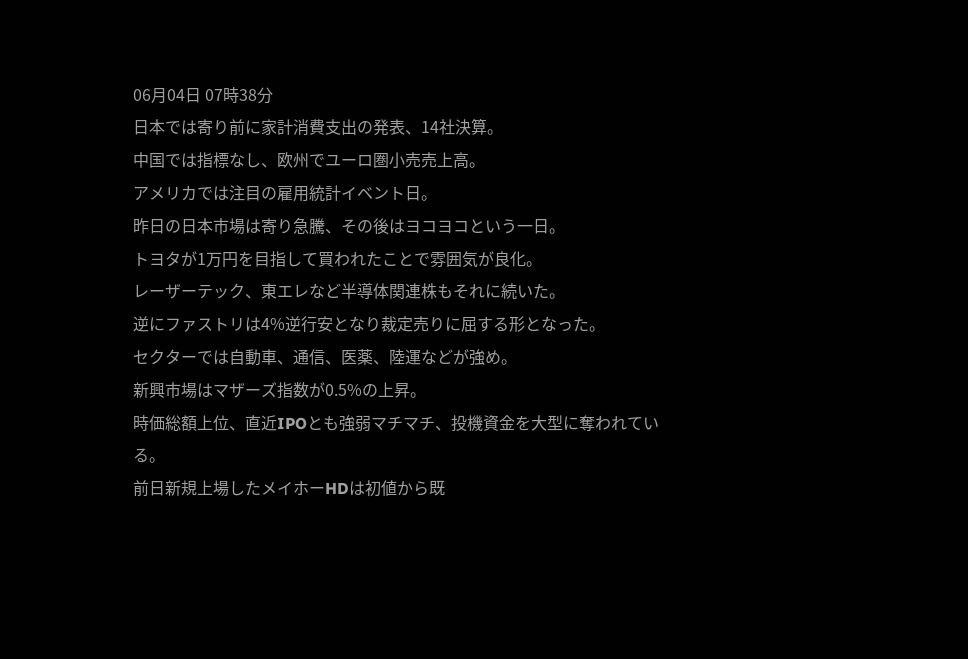06月04日 07時38分
日本では寄り前に家計消費支出の発表、14社決算。
中国では指標なし、欧州でユーロ圏小売売上高。
アメリカでは注目の雇用統計イベント日。
昨日の日本市場は寄り急騰、その後はヨコヨコという一日。
トヨタが1万円を目指して買われたことで雰囲気が良化。
レーザーテック、東エレなど半導体関連株もそれに続いた。
逆にファストリは4%逆行安となり裁定売りに屈する形となった。
セクターでは自動車、通信、医薬、陸運などが強め。
新興市場はマザーズ指数が0.5%の上昇。
時価総額上位、直近IPOとも強弱マチマチ、投機資金を大型に奪われている。
前日新規上場したメイホーHDは初値から既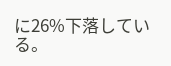に26%下落している。